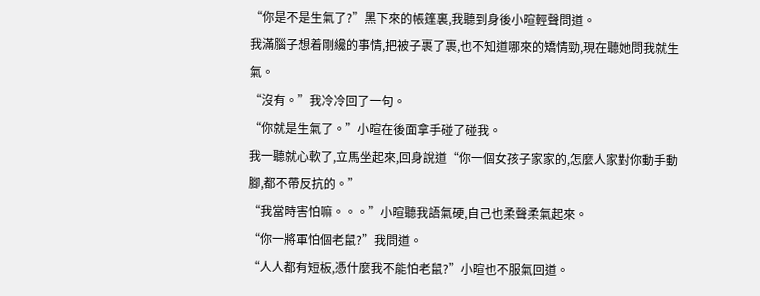“你是不是生氣了?”黑下來的帳篷裏,我聽到身後小暄輕聲問道。
我滿腦子想着剛纔的事情,把被子裹了裹,也不知道哪來的矯情勁,現在聽她問我就生氣。
“沒有。”我冷冷回了一句。
“你就是生氣了。”小暄在後面拿手碰了碰我。
我一聽就心軟了,立馬坐起來,回身說道“你一個女孩子家家的,怎麼人家對你動手動腳,都不帶反抗的。”
“我當時害怕嘛。。。”小暄聽我語氣硬,自己也柔聲柔氣起來。
“你一將軍怕個老鼠?”我問道。
“人人都有短板,憑什麼我不能怕老鼠?”小暄也不服氣回道。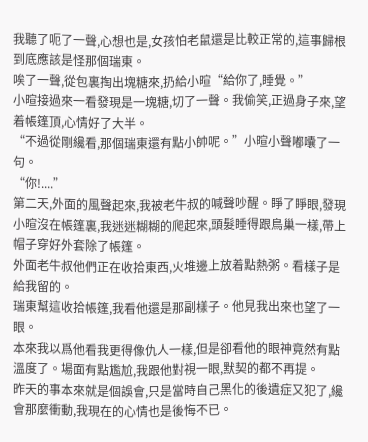我聽了呃了一聲,心想也是,女孩怕老鼠還是比較正常的,這事歸根到底應該是怪那個瑞東。
唉了一聲,從包裏掏出塊糖來,扔給小暄“給你了,睡覺。”
小暄接過來一看發現是一塊糖,切了一聲。我偷笑,正過身子來,望着帳篷頂,心情好了大半。
“不過從剛纔看,那個瑞東還有點小帥呢。”小暄小聲嘟囔了一句。
“你!....”
第二天,外面的風聲起來,我被老牛叔的喊聲吵醒。睜了睜眼,發現小暄沒在帳篷裏,我迷迷糊糊的爬起來,頭髮睡得跟鳥巢一樣,帶上帽子穿好外套除了帳篷。
外面老牛叔他們正在收拾東西,火堆邊上放着點熱粥。看樣子是給我留的。
瑞東幫這收拾帳篷,我看他還是那副樣子。他見我出來也望了一眼。
本來我以爲他看我更得像仇人一樣,但是卻看他的眼神竟然有點溫度了。場面有點尷尬,我跟他對視一眼,默契的都不再提。
昨天的事本來就是個誤會,只是當時自己黑化的後遺症又犯了,纔會那麼衝動,我現在的心情也是後悔不已。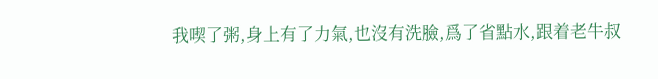我喫了粥,身上有了力氣,也沒有洗臉,爲了省點水,跟着老牛叔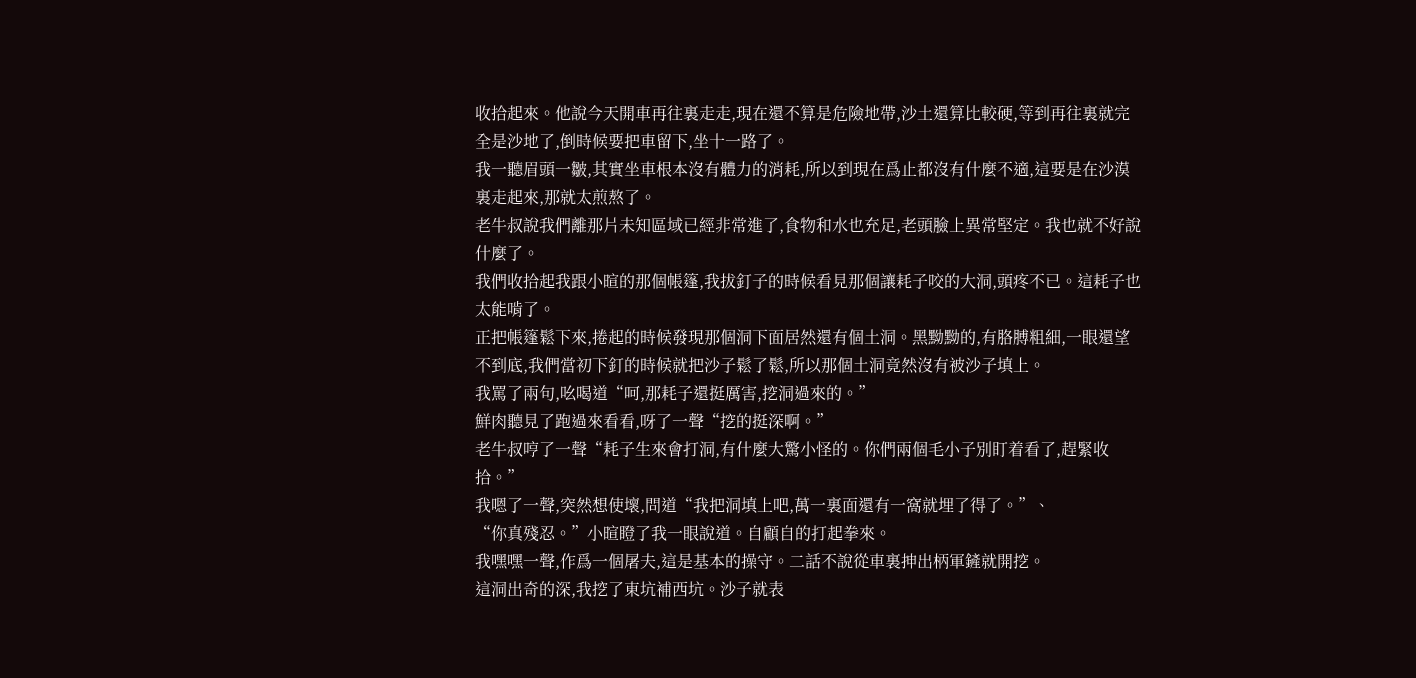收拾起來。他說今天開車再往裏走走,現在還不算是危險地帶,沙土還算比較硬,等到再往裏就完全是沙地了,倒時候要把車留下,坐十一路了。
我一聽眉頭一皺,其實坐車根本沒有體力的消耗,所以到現在爲止都沒有什麼不適,這要是在沙漠裏走起來,那就太煎熬了。
老牛叔說我們離那片未知區域已經非常進了,食物和水也充足,老頭臉上異常堅定。我也就不好說什麼了。
我們收拾起我跟小暄的那個帳篷,我拔釘子的時候看見那個讓耗子咬的大洞,頭疼不已。這耗子也太能啃了。
正把帳篷鬆下來,捲起的時候發現那個洞下面居然還有個土洞。黑黝黝的,有胳膊粗細,一眼還望不到底,我們當初下釘的時候就把沙子鬆了鬆,所以那個土洞竟然沒有被沙子填上。
我罵了兩句,吆喝道“呵,那耗子還挺厲害,挖洞過來的。”
鮮肉聽見了跑過來看看,呀了一聲“挖的挺深啊。”
老牛叔哼了一聲“耗子生來會打洞,有什麼大驚小怪的。你們兩個毛小子別盯着看了,趕緊收拾。”
我嗯了一聲,突然想使壞,問道“我把洞填上吧,萬一裏面還有一窩就埋了得了。”、
“你真殘忍。”小暄瞪了我一眼說道。自顧自的打起拳來。
我嘿嘿一聲,作爲一個屠夫,這是基本的操守。二話不說從車裏抻出柄軍鏟就開挖。
這洞出奇的深,我挖了東坑補西坑。沙子就表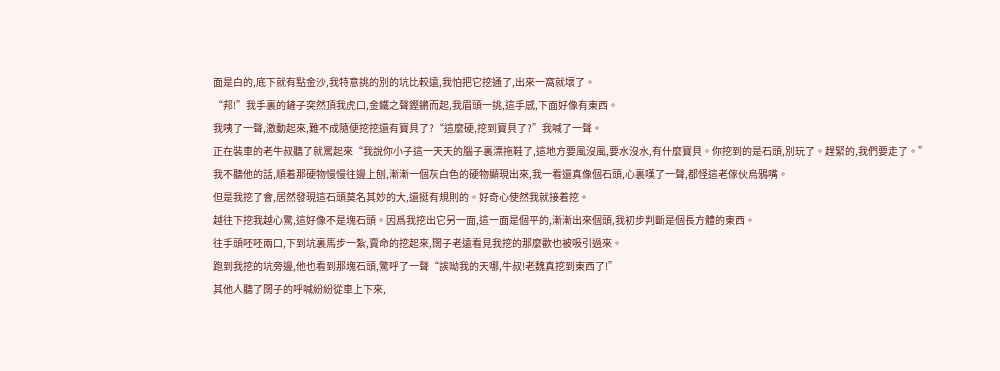面是白的,底下就有點金沙,我特意挑的別的坑比較遠,我怕把它挖通了,出來一窩就壞了。
“邦!”我手裏的鏟子突然頂我虎口,金鐵之聲鏗鏘而起,我眉頭一挑,這手感,下面好像有東西。
我咦了一聲,激動起來,難不成隨便挖挖還有寶貝了?“這麼硬,挖到寶貝了?”我喊了一聲。
正在裝車的老牛叔聽了就罵起來“我說你小子這一天天的腦子裏漂拖鞋了,這地方要風沒風,要水沒水,有什麼寶貝。你挖到的是石頭,別玩了。趕緊的,我們要走了。”
我不聽他的話,順着那硬物慢慢往邊上刨,漸漸一個灰白色的硬物顯現出來,我一看還真像個石頭,心裏嘆了一聲,都怪這老傢伙烏鴉嘴。
但是我挖了會,居然發現這石頭莫名其妙的大,還挺有規則的。好奇心使然我就接着挖。
越往下挖我越心驚,這好像不是塊石頭。因爲我挖出它另一面,這一面是個平的,漸漸出來個頭,我初步判斷是個長方體的東西。
往手頭呸呸兩口,下到坑裏馬步一紮,賣命的挖起來,闊子老遠看見我挖的那麼歡也被吸引過來。
跑到我挖的坑旁邊,他也看到那塊石頭,驚呼了一聲“誒呦我的天哪,牛叔!老魏真挖到東西了!”
其他人聽了闊子的呼喊紛紛從車上下來,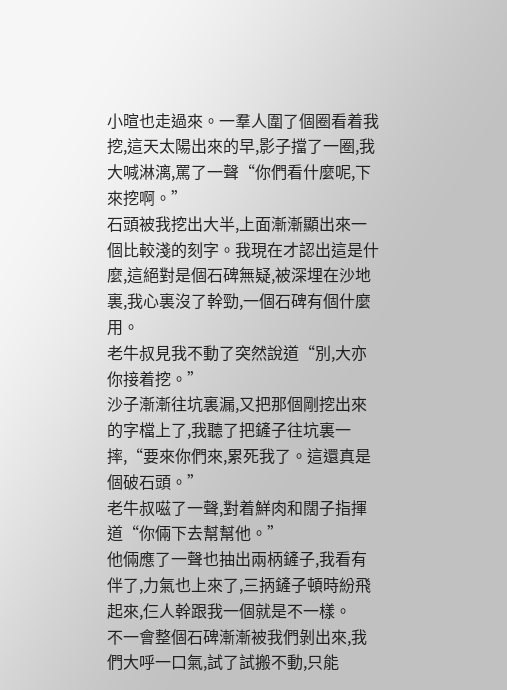小暄也走過來。一羣人圍了個圈看着我挖,這天太陽出來的早,影子擋了一圈,我大喊淋漓,罵了一聲“你們看什麼呢,下來挖啊。”
石頭被我挖出大半,上面漸漸顯出來一個比較淺的刻字。我現在才認出這是什麼,這絕對是個石碑無疑,被深埋在沙地裏,我心裏沒了幹勁,一個石碑有個什麼用。
老牛叔見我不動了突然說道“別,大亦你接着挖。”
沙子漸漸往坑裏漏,又把那個剛挖出來的字檔上了,我聽了把鏟子往坑裏一摔,“要來你們來,累死我了。這還真是個破石頭。”
老牛叔嗞了一聲,對着鮮肉和闊子指揮道“你倆下去幫幫他。”
他倆應了一聲也抽出兩柄鏟子,我看有伴了,力氣也上來了,三抦鏟子頓時紛飛起來,仨人幹跟我一個就是不一樣。
不一會整個石碑漸漸被我們剝出來,我們大呼一口氣,試了試搬不動,只能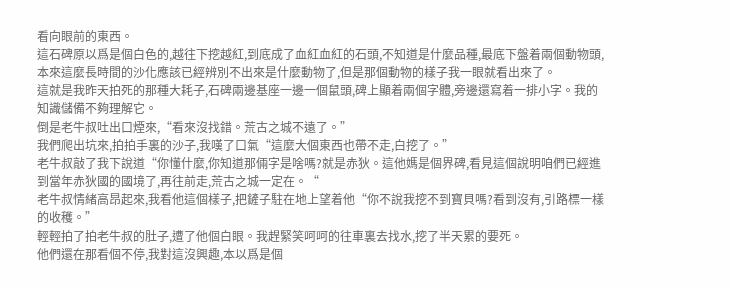看向眼前的東西。
這石碑原以爲是個白色的,越往下挖越紅,到底成了血紅血紅的石頭,不知道是什麼品種,最底下盤着兩個動物頭,本來這麼長時間的沙化應該已經辨別不出來是什麼動物了,但是那個動物的樣子我一眼就看出來了。
這就是我昨天拍死的那種大耗子,石碑兩邊基座一邊一個鼠頭,碑上顯着兩個字體,旁邊還寫着一排小字。我的知識儲備不夠理解它。
倒是老牛叔吐出口煙來,“看來沒找錯。荒古之城不遠了。”
我們爬出坑來,拍拍手裏的沙子,我嘆了口氣“這麼大個東西也帶不走,白挖了。”
老牛叔敲了我下說道“你懂什麼,你知道那倆字是啥嗎?就是赤狄。這他媽是個界碑,看見這個說明咱們已經進到當年赤狄國的國境了,再往前走,荒古之城一定在。“
老牛叔情緒高昂起來,我看他這個樣子,把鏟子駐在地上望着他“你不說我挖不到寶貝嗎?看到沒有,引路標一樣的收穫。”
輕輕拍了拍老牛叔的肚子,遭了他個白眼。我趕緊笑呵呵的往車裏去找水,挖了半天累的要死。
他們還在那看個不停,我對這沒興趣,本以爲是個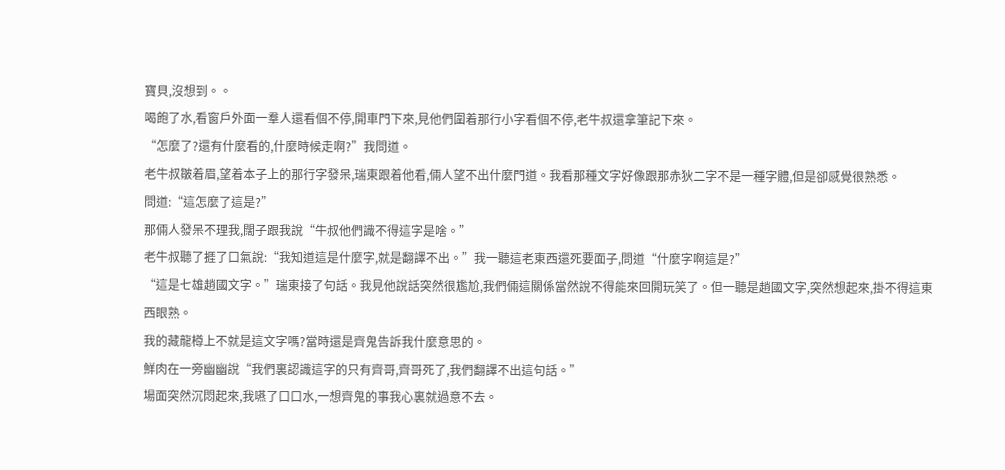寶貝,沒想到。。
喝飽了水,看窗戶外面一羣人還看個不停,開車門下來,見他們圍着那行小字看個不停,老牛叔還拿筆記下來。
“怎麼了?還有什麼看的,什麼時候走啊?”我問道。
老牛叔皺着眉,望着本子上的那行字發呆,瑞東跟着他看,倆人望不出什麼門道。我看那種文字好像跟那赤狄二字不是一種字體,但是卻感覺很熟悉。
問道:“這怎麼了這是?”
那倆人發呆不理我,闊子跟我說“牛叔他們識不得這字是啥。”
老牛叔聽了捱了口氣說:“我知道這是什麼字,就是翻譯不出。”我一聽這老東西還死要面子,問道“什麼字啊這是?”
“這是七雄趙國文字。”瑞東接了句話。我見他說話突然很尷尬,我們倆這關係當然說不得能來回開玩笑了。但一聽是趙國文字,突然想起來,掛不得這東西眼熟。
我的藏龍樽上不就是這文字嗎?當時還是齊鬼告訴我什麼意思的。
鮮肉在一旁幽幽說“我們裏認識這字的只有齊哥,齊哥死了,我們翻譯不出這句話。”
場面突然沉悶起來,我嚥了口口水,一想齊鬼的事我心裏就過意不去。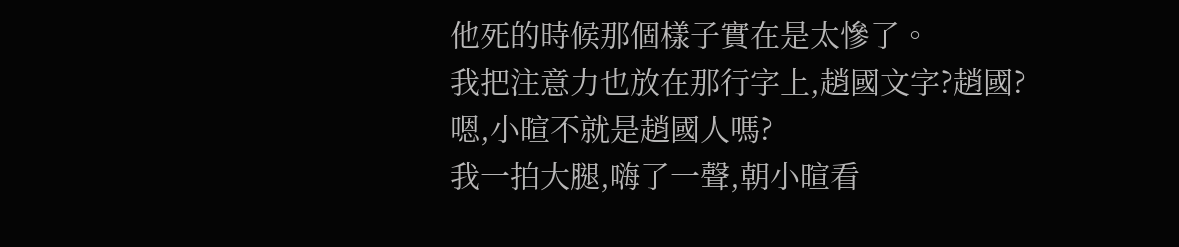他死的時候那個樣子實在是太慘了。
我把注意力也放在那行字上,趙國文字?趙國?嗯,小暄不就是趙國人嗎?
我一拍大腿,嗨了一聲,朝小暄看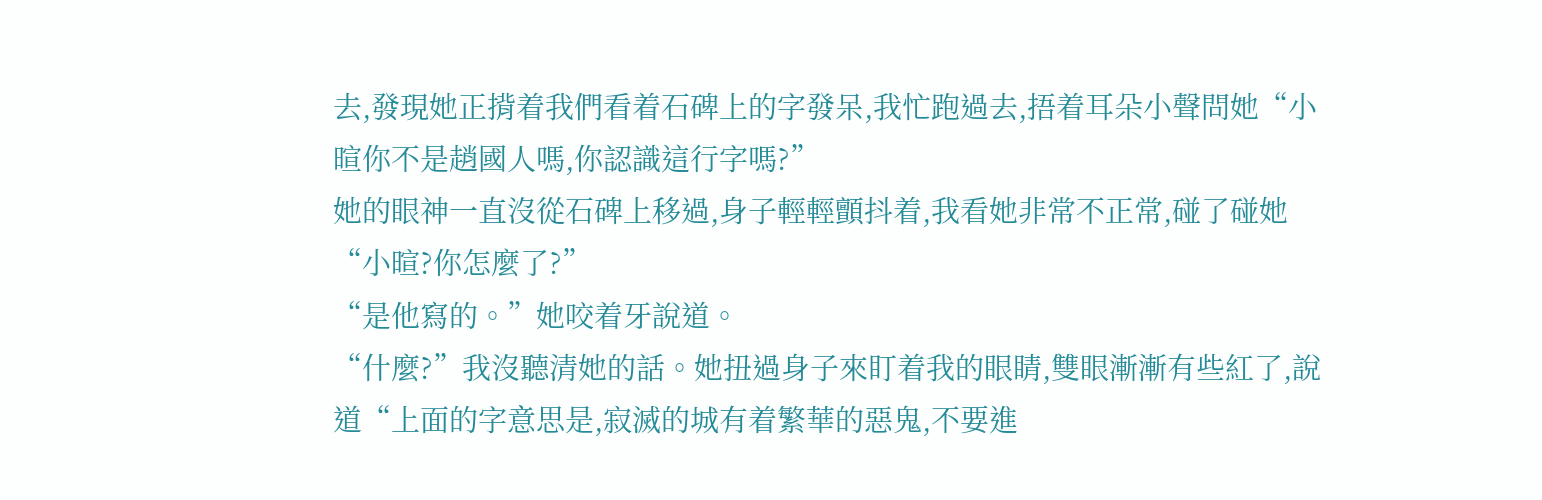去,發現她正揹着我們看着石碑上的字發呆,我忙跑過去,捂着耳朵小聲問她“小暄你不是趙國人嗎,你認識這行字嗎?”
她的眼神一直沒從石碑上移過,身子輕輕顫抖着,我看她非常不正常,碰了碰她“小暄?你怎麼了?”
“是他寫的。”她咬着牙說道。
“什麼?”我沒聽清她的話。她扭過身子來盯着我的眼睛,雙眼漸漸有些紅了,說道“上面的字意思是,寂滅的城有着繁華的惡鬼,不要進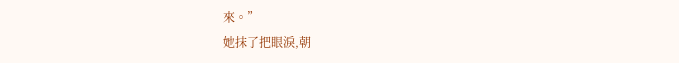來。”
她抹了把眼淚,朝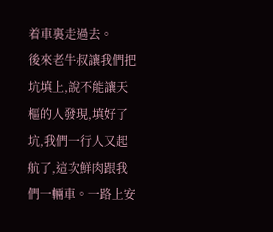着車裏走過去。
後來老牛叔讓我們把坑填上,說不能讓天樞的人發現,填好了坑,我們一行人又起航了,這次鮮肉跟我們一輛車。一路上安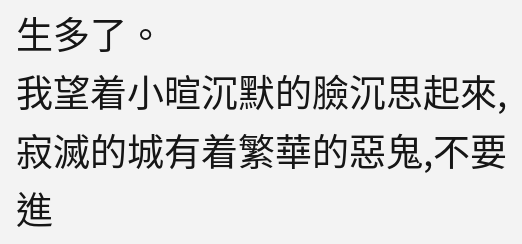生多了。
我望着小暄沉默的臉沉思起來,寂滅的城有着繁華的惡鬼,不要進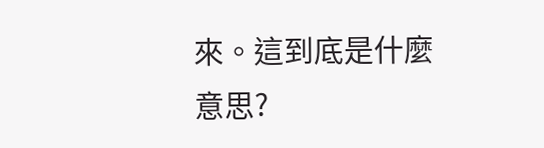來。這到底是什麼意思?